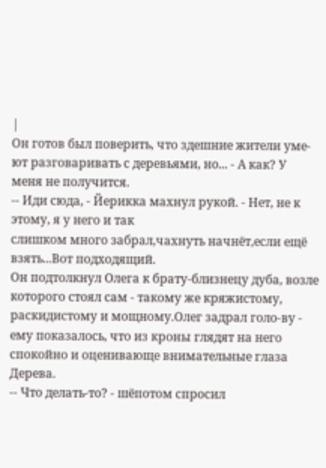|
Он готов был поверить, что здешние жители уме-
ют разговаривать с деревьями, но... - А как? У меня не получится.
-- Иди сюда, - Йерикка махнул рукой. - Нет, не к этому, я у него и так
слишком много забрал,чахнуть начнёт,если ещё взять...Вот подходящий.
Он подтолкнул Олега к брату-близнецу дуба, возле которого стоял сам - такому же кряжистому, раскидистому и мощному.Олег задрал голо-ву - ему показалось, что из кроны глядят на него спокойно и оценивающе внимательные глаза Дерева.
-- Что делать-то? - шёпотом спросил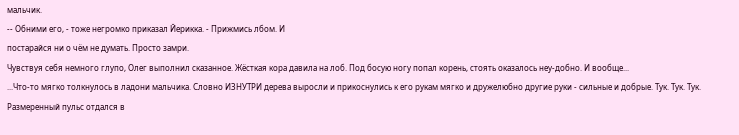мальчик.
-- Обними его, - тоже негромко приказал Йерикка. - Прижмись лбом. И
постарайся ни о чём не думать. Просто замри.
Чувствуя себя немного глупо, Олег выполнил сказанное. Жёсткая кора давила на лоб. Под босую ногу попал корень, стоять оказалось неу-добно. И вообще...
...Что-то мягко толкнулось в ладони мальчика. Словно ИЗНУТРИ дерева выросли и прикоснулись к его рукам мягко и дружелюбно другие руки - сильные и добрые. Тук. Тук. Тук. Размеренный пульс отдался в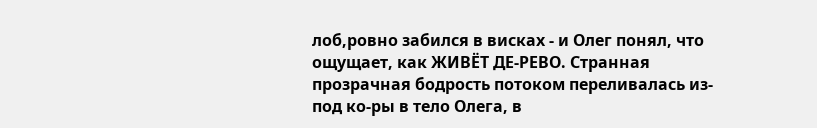лоб,ровно забился в висках - и Олег понял, что ощущает, как ЖИВЁТ ДЕ-РЕВО. Странная прозрачная бодрость потоком переливалась из-под ко-ры в тело Олега, в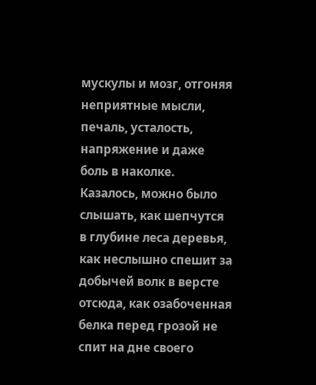мускулы и мозг, отгоняя неприятные мысли, печаль, усталость, напряжение и даже боль в наколке. Казалось, можно было слышать, как шепчутся в глубине леса деревья, как неслышно спешит за добычей волк в версте отсюда, как озабоченная белка перед грозой не спит на дне своего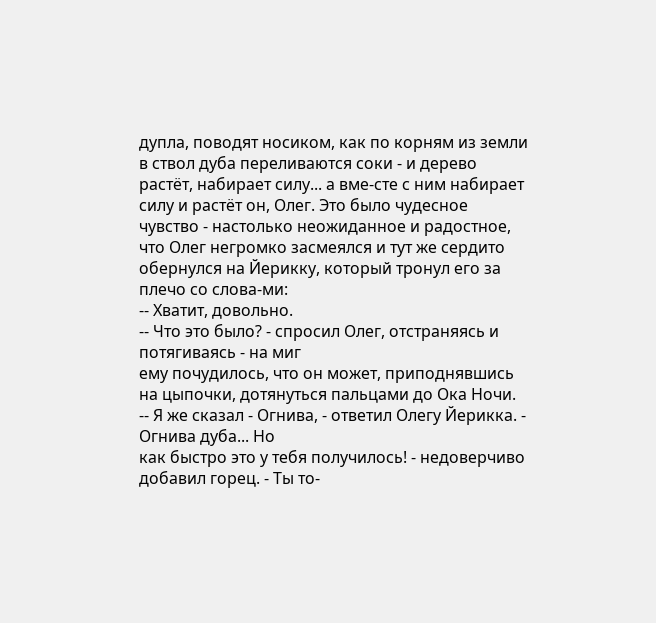дупла, поводят носиком, как по корням из земли в ствол дуба переливаются соки - и дерево растёт, набирает силу... а вме-сте с ним набирает силу и растёт он, Олег. Это было чудесное чувство - настолько неожиданное и радостное, что Олег негромко засмеялся и тут же сердито обернулся на Йерикку, который тронул его за плечо со слова-ми:
-- Хватит, довольно.
-- Что это было? - спросил Олег, отстраняясь и потягиваясь - на миг
ему почудилось, что он может, приподнявшись на цыпочки, дотянуться пальцами до Ока Ночи.
-- Я же сказал - Огнива, - ответил Олегу Йерикка. - Огнива дуба... Но
как быстро это у тебя получилось! - недоверчиво добавил горец. - Ты то-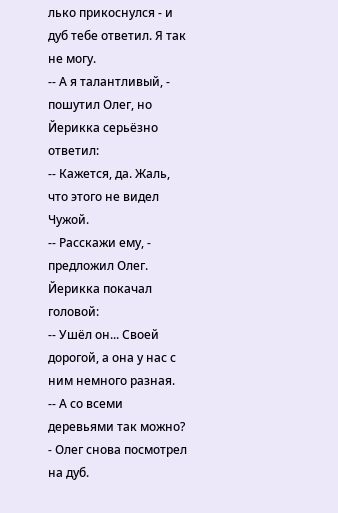лько прикоснулся - и дуб тебе ответил. Я так не могу.
-- А я талантливый, - пошутил Олег, но Йерикка серьёзно ответил:
-- Кажется, да. Жаль, что этого не видел Чужой.
-- Расскажи ему, - предложил Олег. Йерикка покачал головой:
-- Ушёл он... Своей дорогой, а она у нас с ним немного разная.
-- А со всеми деревьями так можно? - Олег снова посмотрел на дуб.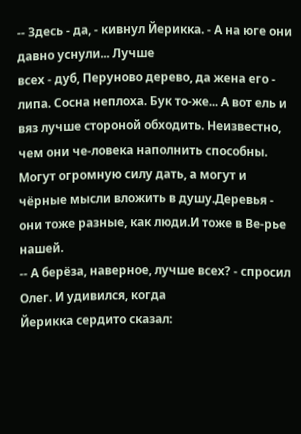-- Здесь - да, - кивнул Йерикка. - А на юге они давно уснули... Лучше
всех - дуб, Перуново дерево, да жена его - липа. Сосна неплоха. Бук то-же... А вот ель и вяз лучше стороной обходить. Неизвестно, чем они че-ловека наполнить способны. Могут огромную силу дать, а могут и чёрные мысли вложить в душу.Деревья - они тоже разные, как люди.И тоже в Ве-рье нашей.
-- А берёза, наверное, лучше всех? - спросил Олег. И удивился, когда
Йерикка сердито сказал: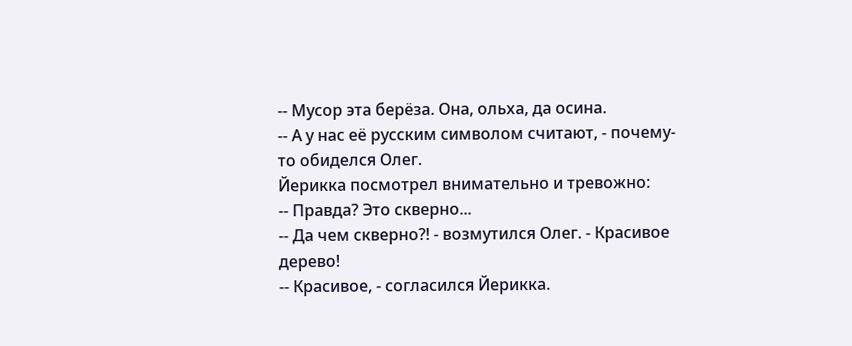-- Мусор эта берёза. Она, ольха, да осина.
-- А у нас её русским символом считают, - почему-то обиделся Олег.
Йерикка посмотрел внимательно и тревожно:
-- Правда? Это скверно...
-- Да чем скверно?! - возмутился Олег. - Красивое дерево!
-- Красивое, - согласился Йерикка.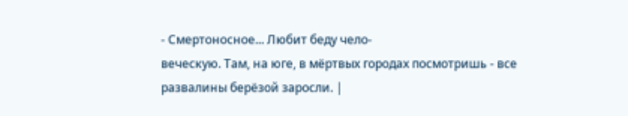- Смертоносное... Любит беду чело-
веческую. Там, на юге, в мёртвых городах посмотришь - все развалины берёзой заросли. |